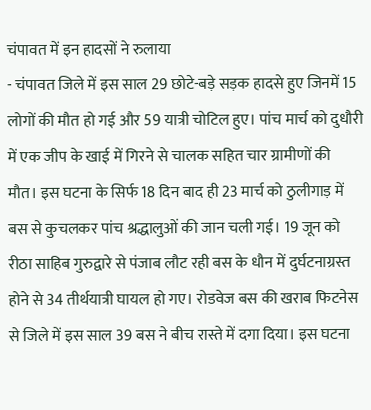चंपावत में इन हादसों ने रुलाया
- चंपावत जिले में इस साल 29 छोटे-बड़े सड़क हादसे हुए जिनमें 15 लोगों की मौत हो गई और 59 यात्री चोटिल हुए। पांच मार्च को दुधौरी में एक जीप के खाई में गिरने से चालक सहित चार ग्रामीणों की मौत। इस घटना के सिर्फ 18 दिन बाद ही 23 मार्च को ठुलीगाड़ में बस से कुचलकर पांच श्रद्धालुओं की जान चली गई। 19 जून को रीठा साहिब गुरुद्वारे से पंजाब लौट रही बस के धौन में दुर्घटनाग्रस्त होने से 34 तीर्थयात्री घायल हो गए। रोडवेज बस की खराब फिटनेस से जिले में इस साल 39 बस ने बीच रास्ते में दगा दिया। इस घटना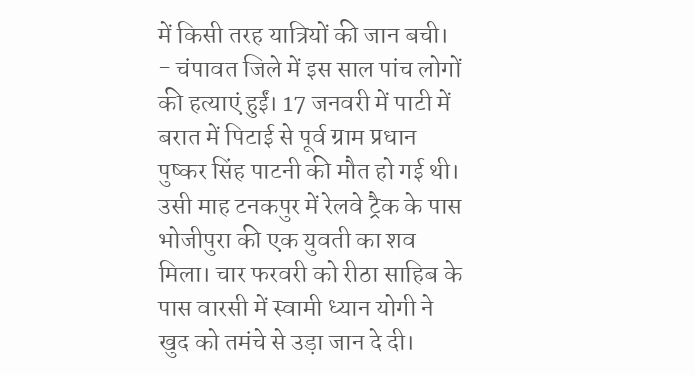में किसी तरह यात्रियों की जान बची।
- चंपावत जिले में इस साल पांच लोगों की हत्याएं हुईं। 17 जनवरी में पाटी में बरात में पिटाई से पूर्व ग्राम प्रधान पुष्कर सिंह पाटनी की मौत हो गई थी। उसी माह टनकपुर में रेलवे ट्रैक के पास भोजीपुरा की एक युवती का शव मिला। चार फरवरी को रीठा साहिब के पास वारसी में स्वामी ध्यान योगी ने खुद को तमंचे से उड़ा जान दे दी।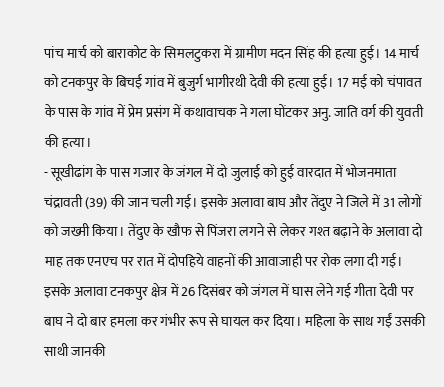पांच मार्च को बाराकोट के सिमलटुकरा में ग्रामीण मदन सिंह की हत्या हुई। 14 मार्च को टनकपुर के बिचई गांव में बुजुर्ग भागीरथी देवी की हत्या हुई। 17 मई को चंपावत के पास के गांव में प्रेम प्रसंग में कथावाचक ने गला घोंटकर अनु. जाति वर्ग की युवती की हत्या।
- सूखीढांग के पास गजार के जंगल में दो जुलाई को हुई वारदात में भोजनमाता चंद्रावती (39) की जान चली गई। इसके अलावा बाघ और तेंदुए ने जिले में 31 लोगों को जख्मी किया। तेंदुए के खौफ से पिंजरा लगने से लेकर गश्त बढ़ाने के अलावा दो माह तक एनएच पर रात में दोपहिये वाहनों की आवाजाही पर रोक लगा दी गई। इसके अलावा टनकपुर क्षेत्र में 26 दिसंबर को जंगल में घास लेने गई गीता देवी पर बाघ ने दो बार हमला कर गंभीर रूप से घायल कर दिया। महिला के साथ गईं उसकी साथी जानकी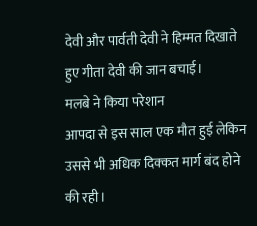देवी और पार्वती देवी ने हिम्मत दिखाते हुए गीता देवी की जान बचाई।
मलबे ने किया परेशान
आपदा से इस साल एक मौत हुई लेकिन उससे भी अधिक दिक्कत मार्ग बंद होने की रही।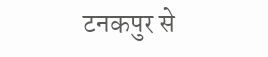टनकपुर से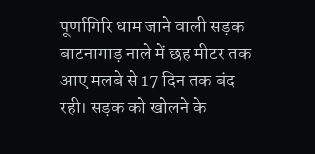पूर्णागिरि धाम जाने वाली सड़क बाटनागाड़ नाले में छह मीटर तक आए मलबे से 17 दिन तक बंद रही। सड़क को खोलने के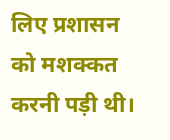लिए प्रशासन को मशक्कत करनी पड़ी थी।